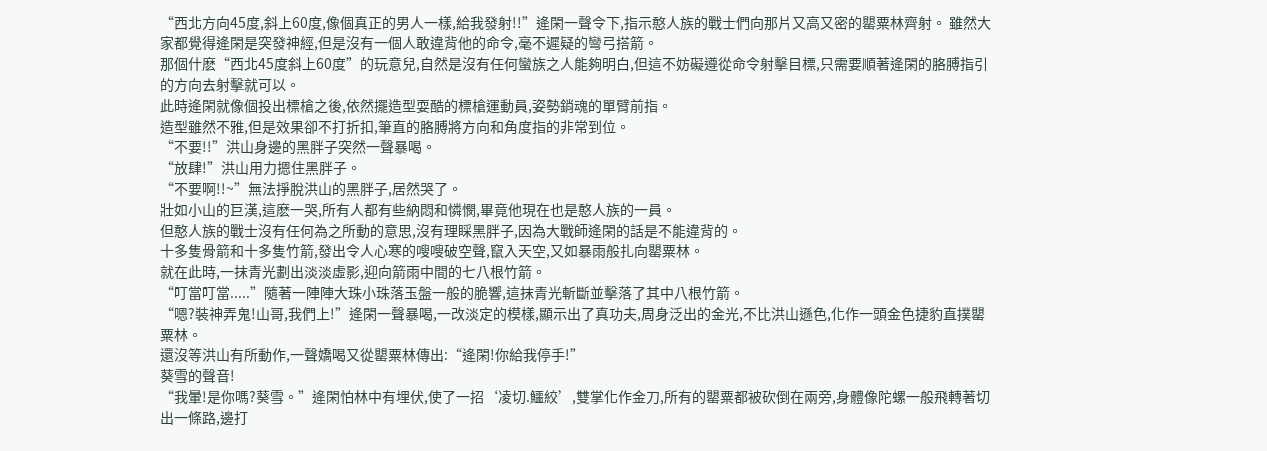“西北方向45度,斜上60度,像個真正的男人一樣,給我發射!!”逄閑一聲令下,指示憨人族的戰士們向那片又高又密的罌粟林齊射。 雖然大家都覺得逄閑是突發神經,但是沒有一個人敢違背他的命令,毫不遲疑的彎弓搭箭。
那個什麽“西北45度斜上60度”的玩意兒,自然是沒有任何蠻族之人能夠明白,但這不妨礙遵從命令射擊目標,只需要順著逄閑的胳膊指引的方向去射擊就可以。
此時逄閑就像個投出標槍之後,依然擺造型耍酷的標槍運動員,姿勢銷魂的單臂前指。
造型雖然不雅,但是效果卻不打折扣,筆直的胳膊將方向和角度指的非常到位。
“不要!!”洪山身邊的黑胖子突然一聲暴喝。
“放肆!”洪山用力摁住黑胖子。
“不要啊!!~”無法掙脫洪山的黑胖子,居然哭了。
壯如小山的巨漢,這麽一哭,所有人都有些納悶和憐憫,畢竟他現在也是憨人族的一員。
但憨人族的戰士沒有任何為之所動的意思,沒有理睬黑胖子,因為大戰師逄閑的話是不能違背的。
十多隻骨箭和十多隻竹箭,發出令人心寒的嗖嗖破空聲,竄入天空,又如暴雨般扎向罌粟林。
就在此時,一抹青光劃出淡淡虛影,迎向箭雨中間的七八根竹箭。
“叮當叮當.....”隨著一陣陣大珠小珠落玉盤一般的脆響,這抹青光斬斷並擊落了其中八根竹箭。
“嗯?裝神弄鬼!山哥,我們上!”逄閑一聲暴喝,一改淡定的模樣,顯示出了真功夫,周身泛出的金光,不比洪山遜色,化作一頭金色捷豹直撲罌粟林。
還沒等洪山有所動作,一聲嬌喝又從罌粟林傳出:“逄閑!你給我停手!”
葵雪的聲音!
“我暈!是你嗎?葵雪。”逄閑怕林中有埋伏,使了一招‘凌切.鱷絞’,雙掌化作金刀,所有的罌粟都被砍倒在兩旁,身體像陀螺一般飛轉著切出一條路,邊打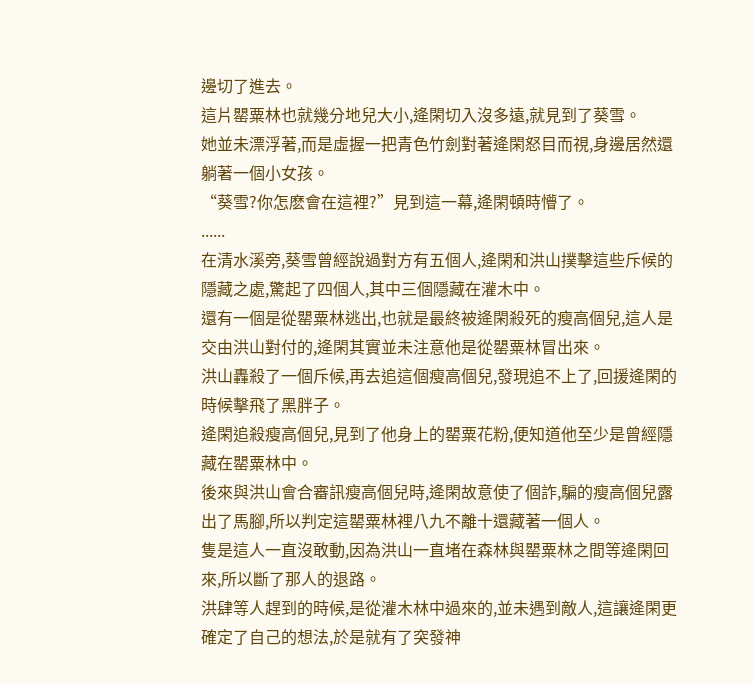邊切了進去。
這片罌粟林也就幾分地兒大小,逄閑切入沒多遠,就見到了葵雪。
她並未漂浮著,而是虛握一把青色竹劍對著逄閑怒目而視,身邊居然還躺著一個小女孩。
“葵雪?你怎麽會在這裡?”見到這一幕,逄閑頓時懵了。
......
在清水溪旁,葵雪曾經說過對方有五個人,逄閑和洪山撲擊這些斥候的隱藏之處,驚起了四個人,其中三個隱藏在灌木中。
還有一個是從罌粟林逃出,也就是最終被逄閑殺死的瘦高個兒,這人是交由洪山對付的,逄閑其實並未注意他是從罌粟林冒出來。
洪山轟殺了一個斥候,再去追這個瘦高個兒,發現追不上了,回援逄閑的時候擊飛了黑胖子。
逄閑追殺瘦高個兒,見到了他身上的罌粟花粉,便知道他至少是曾經隱藏在罌粟林中。
後來與洪山會合審訊瘦高個兒時,逄閑故意使了個詐,騙的瘦高個兒露出了馬腳,所以判定這罌粟林裡八九不離十還藏著一個人。
隻是這人一直沒敢動,因為洪山一直堵在森林與罌粟林之間等逄閑回來,所以斷了那人的退路。
洪肆等人趕到的時候,是從灌木林中過來的,並未遇到敵人,這讓逄閑更確定了自己的想法,於是就有了突發神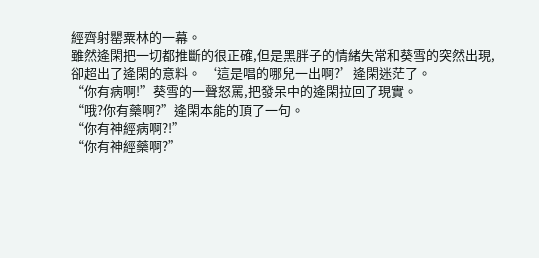經齊射罌粟林的一幕。
雖然逄閑把一切都推斷的很正確,但是黑胖子的情緒失常和葵雪的突然出現,
卻超出了逄閑的意料。 ‘這是唱的哪兒一出啊?’逄閑迷茫了。
“你有病啊!”葵雪的一聲怒罵,把發呆中的逄閑拉回了現實。
“哦?你有藥啊?”逄閑本能的頂了一句。
“你有神經病啊?!”
“你有神經藥啊?”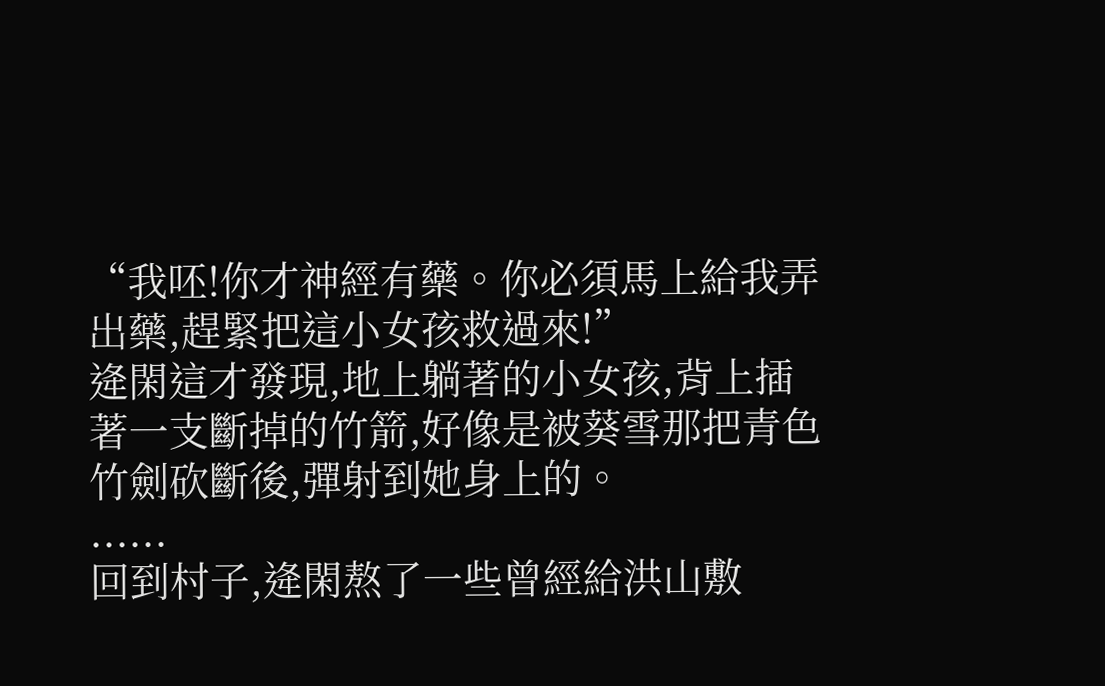“我呸!你才神經有藥。你必須馬上給我弄出藥,趕緊把這小女孩救過來!”
逄閑這才發現,地上躺著的小女孩,背上插著一支斷掉的竹箭,好像是被葵雪那把青色竹劍砍斷後,彈射到她身上的。
......
回到村子,逄閑熬了一些曾經給洪山敷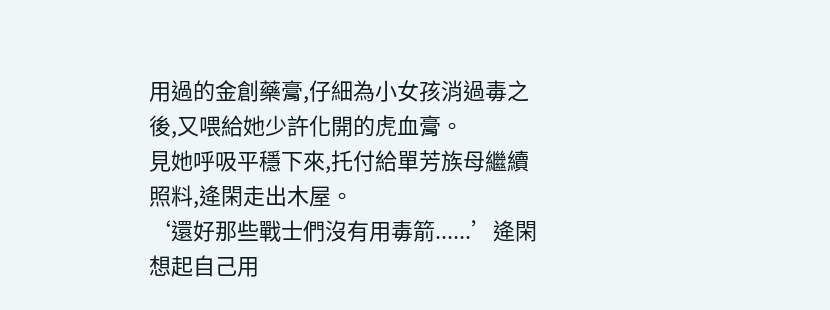用過的金創藥膏,仔細為小女孩消過毒之後,又喂給她少許化開的虎血膏。
見她呼吸平穩下來,托付給單芳族母繼續照料,逄閑走出木屋。
‘還好那些戰士們沒有用毒箭......’逄閑想起自己用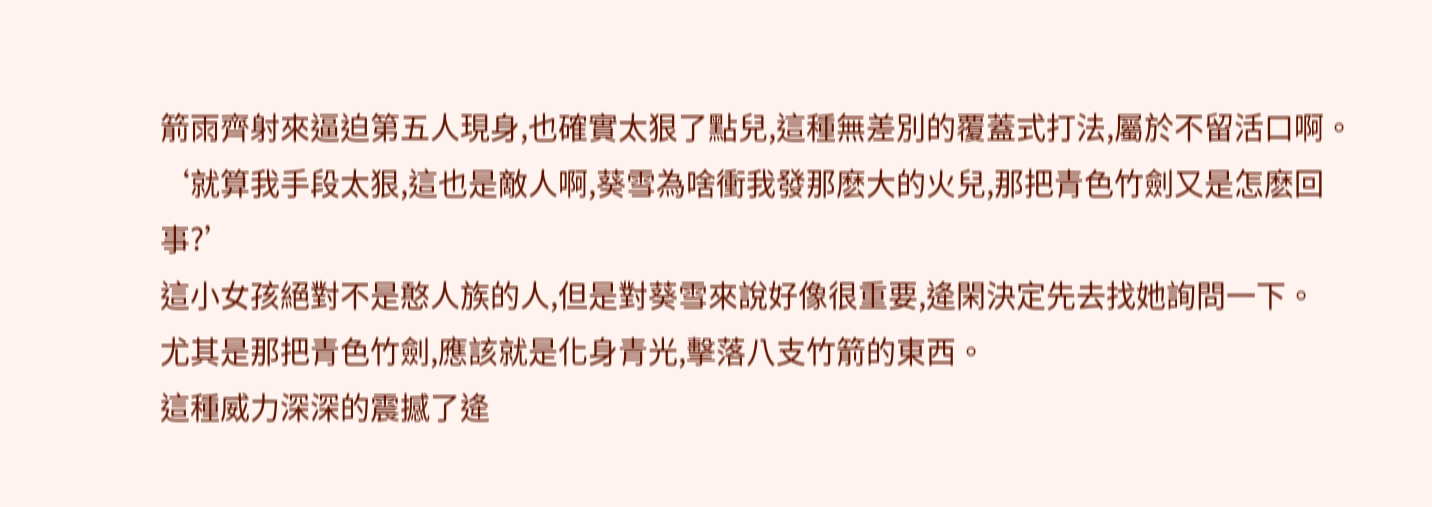箭雨齊射來逼迫第五人現身,也確實太狠了點兒,這種無差別的覆蓋式打法,屬於不留活口啊。
‘就算我手段太狠,這也是敵人啊,葵雪為啥衝我發那麽大的火兒,那把青色竹劍又是怎麽回事?’
這小女孩絕對不是憨人族的人,但是對葵雪來說好像很重要,逄閑決定先去找她詢問一下。
尤其是那把青色竹劍,應該就是化身青光,擊落八支竹箭的東西。
這種威力深深的震撼了逄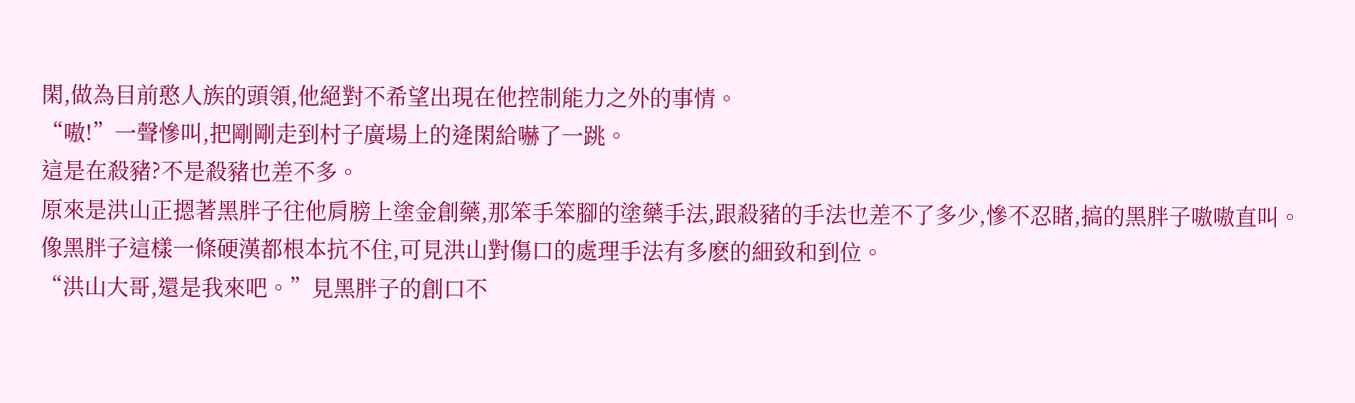閑,做為目前憨人族的頭領,他絕對不希望出現在他控制能力之外的事情。
“嗷!”一聲慘叫,把剛剛走到村子廣場上的逄閑給嚇了一跳。
這是在殺豬?不是殺豬也差不多。
原來是洪山正摁著黑胖子往他肩膀上塗金創藥,那笨手笨腳的塗藥手法,跟殺豬的手法也差不了多少,慘不忍睹,搞的黑胖子嗷嗷直叫。
像黑胖子這樣一條硬漢都根本抗不住,可見洪山對傷口的處理手法有多麽的細致和到位。
“洪山大哥,還是我來吧。”見黑胖子的創口不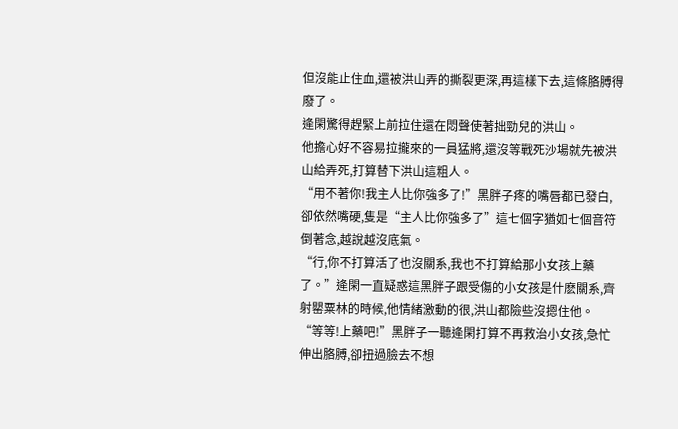但沒能止住血,還被洪山弄的撕裂更深,再這樣下去,這條胳膊得廢了。
逄閑驚得趕緊上前拉住還在悶聲使著拙勁兒的洪山。
他擔心好不容易拉攏來的一員猛將,還沒等戰死沙場就先被洪山給弄死,打算替下洪山這粗人。
“用不著你!我主人比你強多了!”黑胖子疼的嘴唇都已發白,卻依然嘴硬,隻是“主人比你強多了”這七個字猶如七個音符倒著念,越說越沒底氣。
“行,你不打算活了也沒關系,我也不打算給那小女孩上藥了。”逄閑一直疑惑這黑胖子跟受傷的小女孩是什麽關系,齊射罌粟林的時候,他情緒激動的很,洪山都險些沒摁住他。
“等等!上藥吧!”黑胖子一聽逄閑打算不再救治小女孩,急忙伸出胳膊,卻扭過臉去不想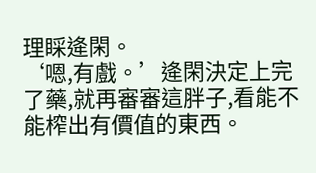理睬逄閑。
‘嗯,有戲。’逄閑決定上完了藥,就再審審這胖子,看能不能榨出有價值的東西。